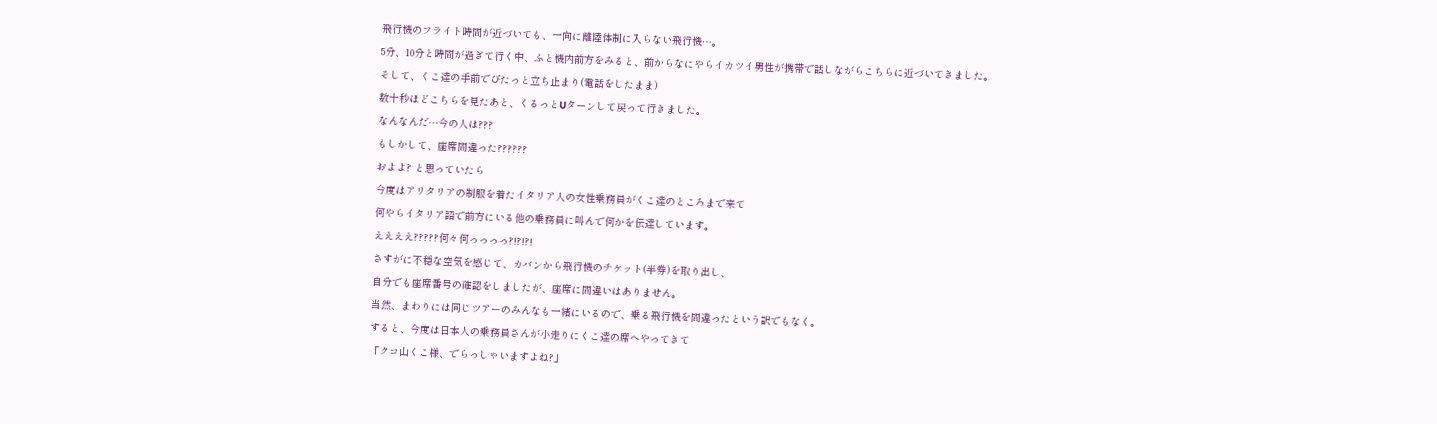飛行機のフライト時間が近づいても、一向に離陸体制に入らない飛行機…。
5分、10分と時間が過ぎて行く中、ふと機内前方をみると、前からなにやらイカツイ男性が携帯で話しながらこちらに近づいてきました。
そして、くこ達の手前でぴたっと立ち止まり(電話をしたまま)
数十秒ほどこちらを見たあと、くるっとUターンして戻って行きました。
なんなんだ…今の人は???
もしかして、座席間違った??????
およよ? と思っていたら
今度はアリタリアの制服を着たイタリア人の女性乗務員がくこ達のところまで来て
何やらイタリア語で前方にいる他の乗務員に叫んで何かを伝達しています。
ええええ?????何々何っっっっ?!?!?!
さすがに不穏な空気を感じて、カバンから飛行機のチケット(半券)を取り出し、
自分でも座席番号の確認をしましたが、座席に間違いはありません。
当然、まわりには同じツアーのみんなも一緒にいるので、乗る飛行機を間違ったという訳でもなく。
すると、今度は日本人の乗務員さんが小走りにくこ達の席へやってきて
「クコ山くこ様、でらっしゃいますよね?」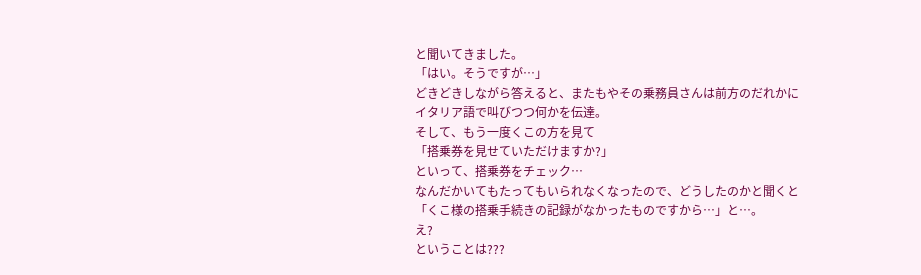と聞いてきました。
「はい。そうですが…」
どきどきしながら答えると、またもやその乗務員さんは前方のだれかに
イタリア語で叫びつつ何かを伝達。
そして、もう一度くこの方を見て
「搭乗券を見せていただけますか?」
といって、搭乗券をチェック…
なんだかいてもたってもいられなくなったので、どうしたのかと聞くと
「くこ様の搭乗手続きの記録がなかったものですから…」と…。
え?
ということは???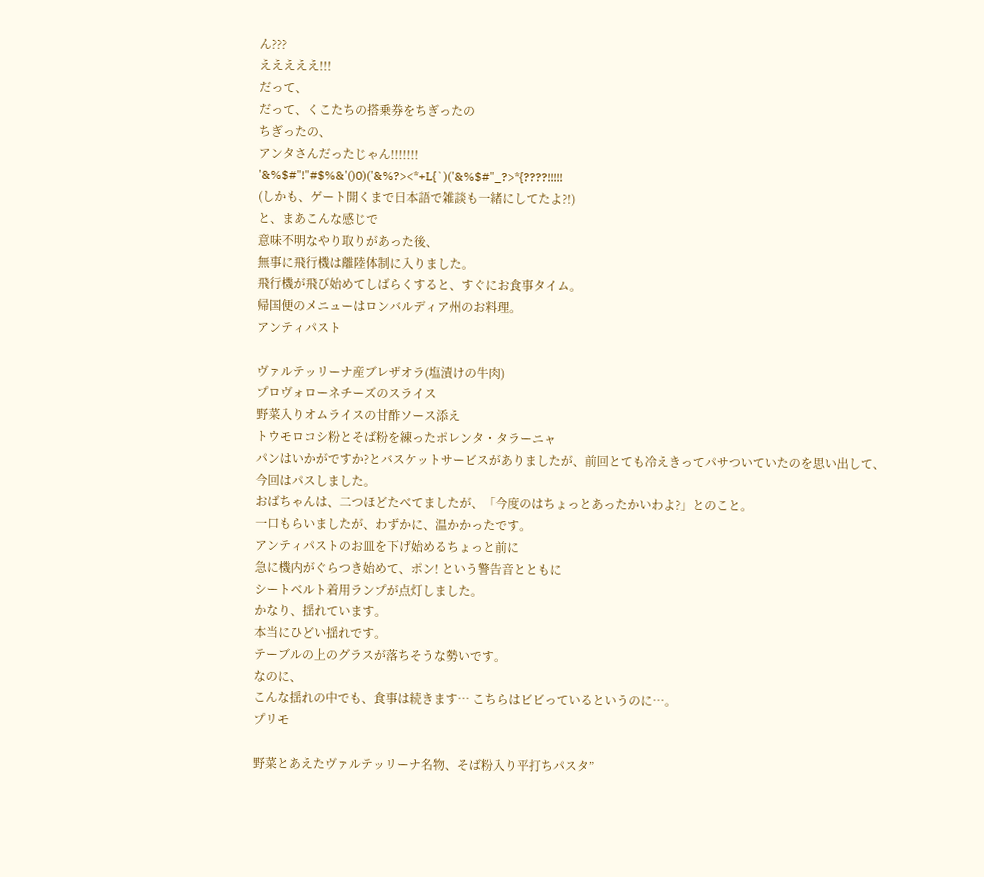ん???
えええええ!!!
だって、
だって、くこたちの搭乗券をちぎったの
ちぎったの、
アンタさんだったじゃん!!!!!!!
'&%$#"!"#$%&'()0)('&%?><*+L{`)('&%$#"_?>*{????!!!!!
(しかも、ゲート開くまで日本語で雑談も一緒にしてたよ?!)
と、まあこんな感じで
意味不明なやり取りがあった後、
無事に飛行機は離陸体制に入りました。
飛行機が飛び始めてしばらくすると、すぐにお食事タイム。
帰国便のメニューはロンバルディア州のお料理。
アンティパスト

ヴァルテッリーナ産ブレザオラ(塩漬けの牛肉)
プロヴォローネチーズのスライス
野菜入りオムライスの甘酢ソース添え
トウモロコシ粉とそば粉を練ったポレンタ・タラーニャ
パンはいかがですか?とバスケットサービスがありましたが、前回とても冷えきってパサついていたのを思い出して、今回はパスしました。
おばちゃんは、二つほどたべてましたが、「今度のはちょっとあったかいわよ?」とのこと。
一口もらいましたが、わずかに、温かかったです。
アンティパストのお皿を下げ始めるちょっと前に
急に機内がぐらつき始めて、ポン! という警告音とともに
シートベルト着用ランプが点灯しました。
かなり、揺れています。
本当にひどい揺れです。
テーブルの上のグラスが落ちそうな勢いです。
なのに、
こんな揺れの中でも、食事は続きます… こちらはビビっているというのに…。
プリモ

野菜とあえたヴァルテッリーナ名物、そば粉入り平打ちパスタ”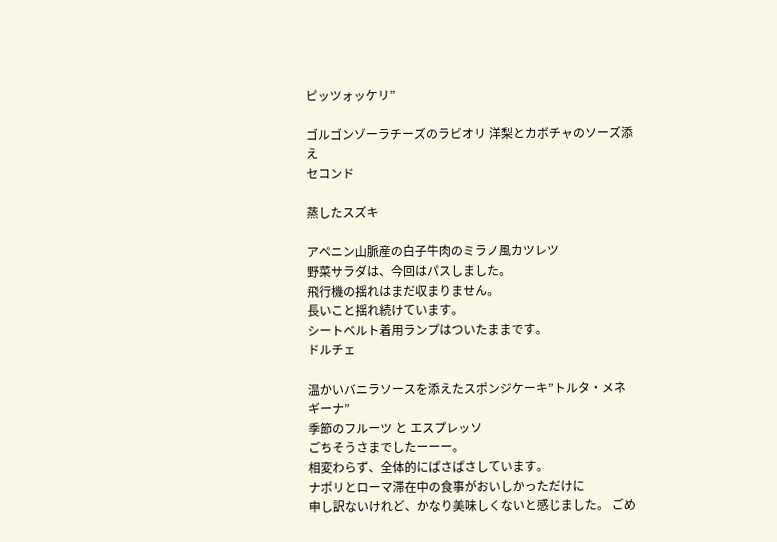ピッツォッケリ”

ゴルゴンゾーラチーズのラビオリ 洋梨とカボチャのソーズ添え
セコンド

蒸したスズキ

アペニン山脈産の白子牛肉のミラノ風カツレツ
野菜サラダは、今回はパスしました。
飛行機の揺れはまだ収まりません。
長いこと揺れ続けています。
シートベルト着用ランプはついたままです。
ドルチェ

温かいバニラソースを添えたスポンジケーキ”トルタ・メネギーナ”
季節のフルーツ と エスプレッソ
ごちそうさまでしたーーー。
相変わらず、全体的にぱさぱさしています。
ナポリとローマ滞在中の食事がおいしかっただけに
申し訳ないけれど、かなり美味しくないと感じました。 ごめ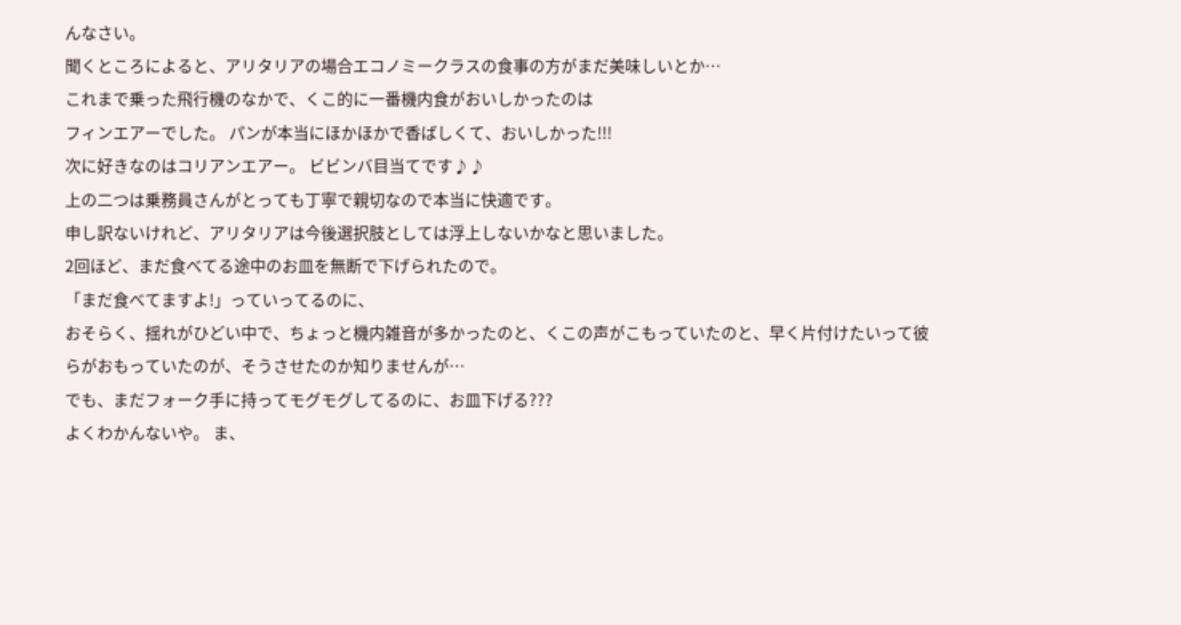んなさい。
聞くところによると、アリタリアの場合エコノミークラスの食事の方がまだ美味しいとか…
これまで乗った飛行機のなかで、くこ的に一番機内食がおいしかったのは
フィンエアーでした。 パンが本当にほかほかで香ばしくて、おいしかった!!!
次に好きなのはコリアンエアー。 ビビンバ目当てです♪♪
上の二つは乗務員さんがとっても丁寧で親切なので本当に快適です。
申し訳ないけれど、アリタリアは今後選択肢としては浮上しないかなと思いました。
2回ほど、まだ食べてる途中のお皿を無断で下げられたので。
「まだ食べてますよ!」っていってるのに、
おそらく、揺れがひどい中で、ちょっと機内雑音が多かったのと、くこの声がこもっていたのと、早く片付けたいって彼らがおもっていたのが、そうさせたのか知りませんが…
でも、まだフォーク手に持ってモグモグしてるのに、お皿下げる???
よくわかんないや。 ま、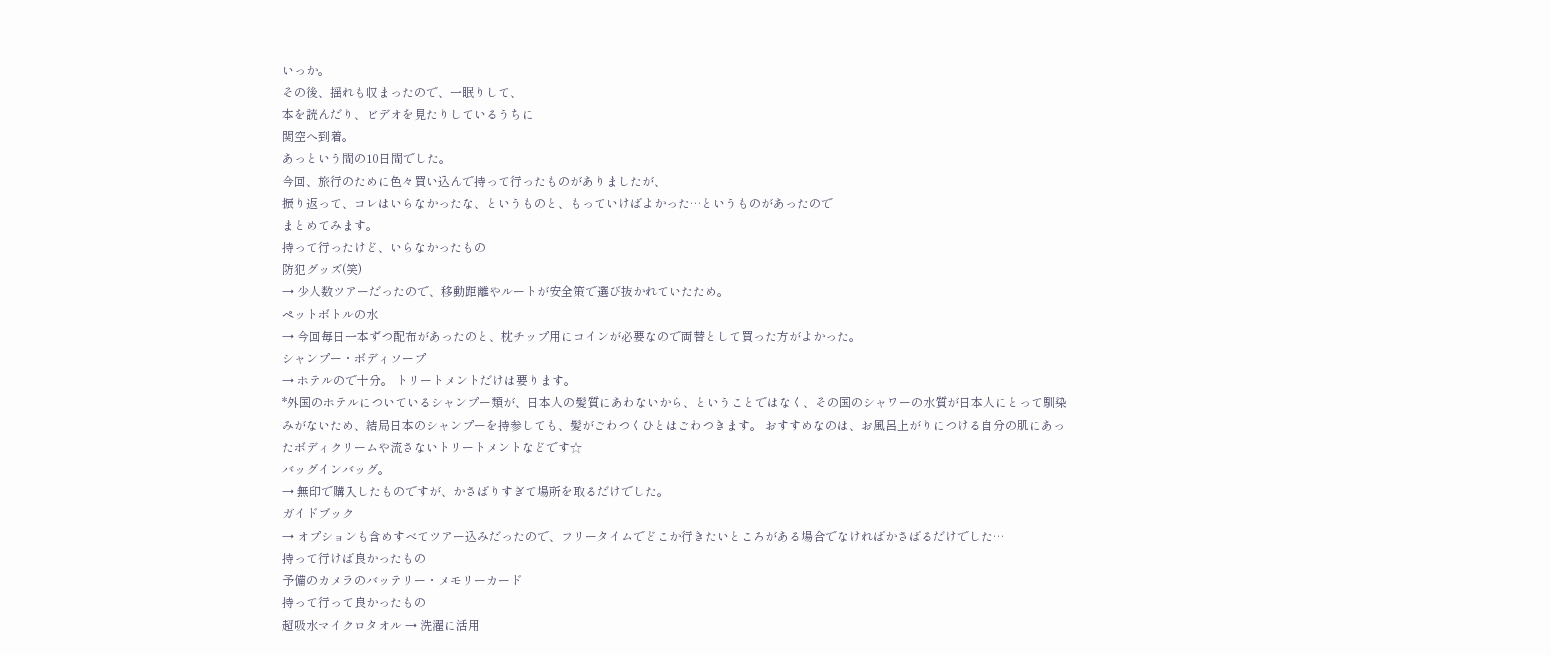いっか。
その後、揺れも収まったので、一眠りして、
本を読んだり、ビデオを見たりしているうちに
関空へ到着。
あっという間の10日間でした。
今回、旅行のために色々買い込んで持って行ったものがありましたが、
振り返って、コレはいらなかったな、というものと、もっていけばよかった…というものがあったので
まとめてみます。
持って行ったけど、いらなかったもの
防犯グッズ(笑)
→ 少人数ツアーだったので、移動距離やルートが安全策で選び抜かれていたため。
ペットボトルの水
→ 今回毎日一本ずつ配布があったのと、枕チップ用にコインが必要なので両替として買った方がよかった。
シャンプー・ボディソープ
→ ホテルので十分。 トリートメントだけは要ります。
*外国のホテルについているシャンプー類が、日本人の髪質にあわないから、ということではなく、その国のシャワーの水質が日本人にとって馴染みがないため、結局日本のシャンプーを持参しても、髪がごわつくひとはごわつきます。 おすすめなのは、お風呂上がりにつける自分の肌にあったボディクリームや流さないトリートメントなどです☆
バッグインバッグ。
→ 無印で購入したものですが、かさばりすぎて場所を取るだけでした。
ガイドブック
→ オプションも含めすべてツアー込みだったので、フリータイムでどこか行きたいところがある場合でなければかさばるだけでした…
持って行けば良かったもの
予備のカメラのバッテリー・メモリーカード
持って行って良かったもの
超吸水マイクロタオル → 洗濯に活用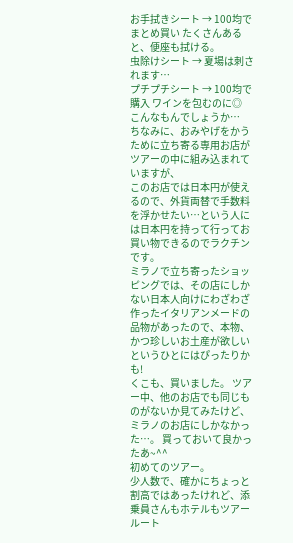お手拭きシート → 100均でまとめ買い たくさんあると、便座も拭ける。
虫除けシート → 夏場は刺されます…
プチプチシート → 100均で購入 ワインを包むのに◎
こんなもんでしょうか…
ちなみに、おみやげをかうために立ち寄る専用お店がツアーの中に組み込まれていますが、
このお店では日本円が使えるので、外貨両替で手数料を浮かせたい…という人には日本円を持って行ってお買い物できるのでラクチンです。
ミラノで立ち寄ったショッピングでは、その店にしかない日本人向けにわざわざ作ったイタリアンメードの品物があったので、本物、かつ珍しいお土産が欲しいというひとにはぴったりかも!
くこも、買いました。 ツアー中、他のお店でも同じものがないか見てみたけど、ミラノのお店にしかなかった…。 買っておいて良かったあ~^^
初めてのツアー。
少人数で、確かにちょっと割高ではあったけれど、添乗員さんもホテルもツアールート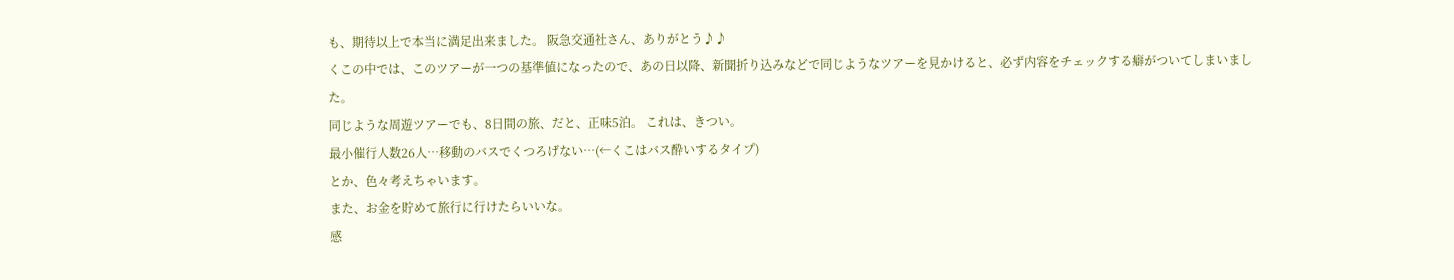も、期待以上で本当に満足出来ました。 阪急交通社さん、ありがとう♪♪
くこの中では、このツアーが一つの基準値になったので、あの日以降、新聞折り込みなどで同じようなツアーを見かけると、必ず内容をチェックする癖がついてしまいました。
同じような周遊ツアーでも、8日間の旅、だと、正味5泊。 これは、きつい。
最小催行人数26人…移動のバスでくつろげない…(←くこはバス酔いするタイプ)
とか、色々考えちゃいます。
また、お金を貯めて旅行に行けたらいいな。
感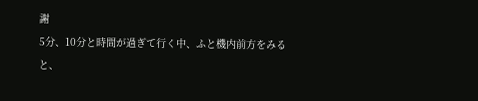謝
5分、10分と時間が過ぎて行く中、ふと機内前方をみると、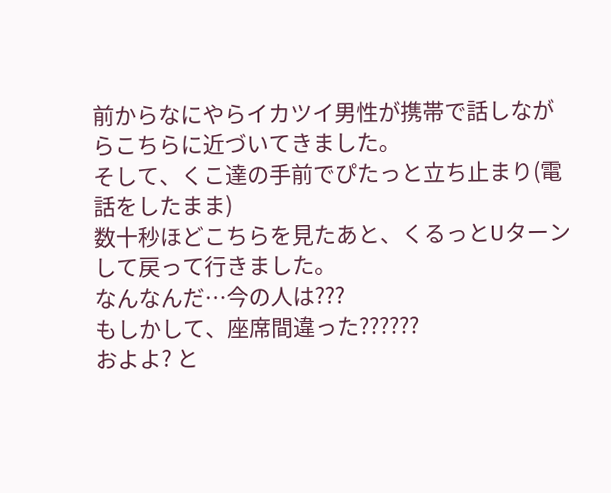前からなにやらイカツイ男性が携帯で話しながらこちらに近づいてきました。
そして、くこ達の手前でぴたっと立ち止まり(電話をしたまま)
数十秒ほどこちらを見たあと、くるっとUターンして戻って行きました。
なんなんだ…今の人は???
もしかして、座席間違った??????
およよ? と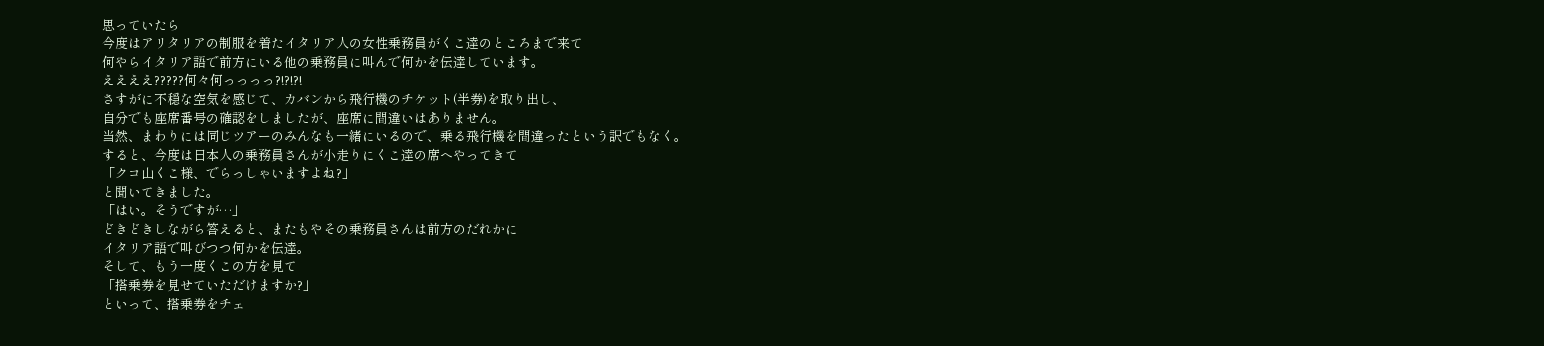思っていたら
今度はアリタリアの制服を着たイタリア人の女性乗務員がくこ達のところまで来て
何やらイタリア語で前方にいる他の乗務員に叫んで何かを伝達しています。
ええええ?????何々何っっっっ?!?!?!
さすがに不穏な空気を感じて、カバンから飛行機のチケット(半券)を取り出し、
自分でも座席番号の確認をしましたが、座席に間違いはありません。
当然、まわりには同じツアーのみんなも一緒にいるので、乗る飛行機を間違ったという訳でもなく。
すると、今度は日本人の乗務員さんが小走りにくこ達の席へやってきて
「クコ山くこ様、でらっしゃいますよね?」
と聞いてきました。
「はい。そうですが…」
どきどきしながら答えると、またもやその乗務員さんは前方のだれかに
イタリア語で叫びつつ何かを伝達。
そして、もう一度くこの方を見て
「搭乗券を見せていただけますか?」
といって、搭乗券をチェ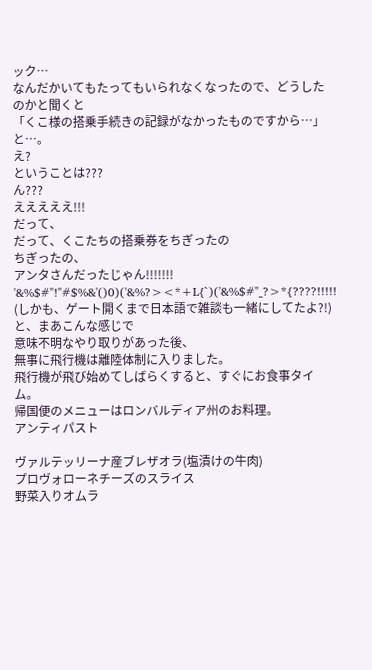ック…
なんだかいてもたってもいられなくなったので、どうしたのかと聞くと
「くこ様の搭乗手続きの記録がなかったものですから…」と…。
え?
ということは???
ん???
えええええ!!!
だって、
だって、くこたちの搭乗券をちぎったの
ちぎったの、
アンタさんだったじゃん!!!!!!!
'&%$#"!"#$%&'()0)('&%?><*+L{`)('&%$#"_?>*{????!!!!!
(しかも、ゲート開くまで日本語で雑談も一緒にしてたよ?!)
と、まあこんな感じで
意味不明なやり取りがあった後、
無事に飛行機は離陸体制に入りました。
飛行機が飛び始めてしばらくすると、すぐにお食事タイム。
帰国便のメニューはロンバルディア州のお料理。
アンティパスト

ヴァルテッリーナ産ブレザオラ(塩漬けの牛肉)
プロヴォローネチーズのスライス
野菜入りオムラ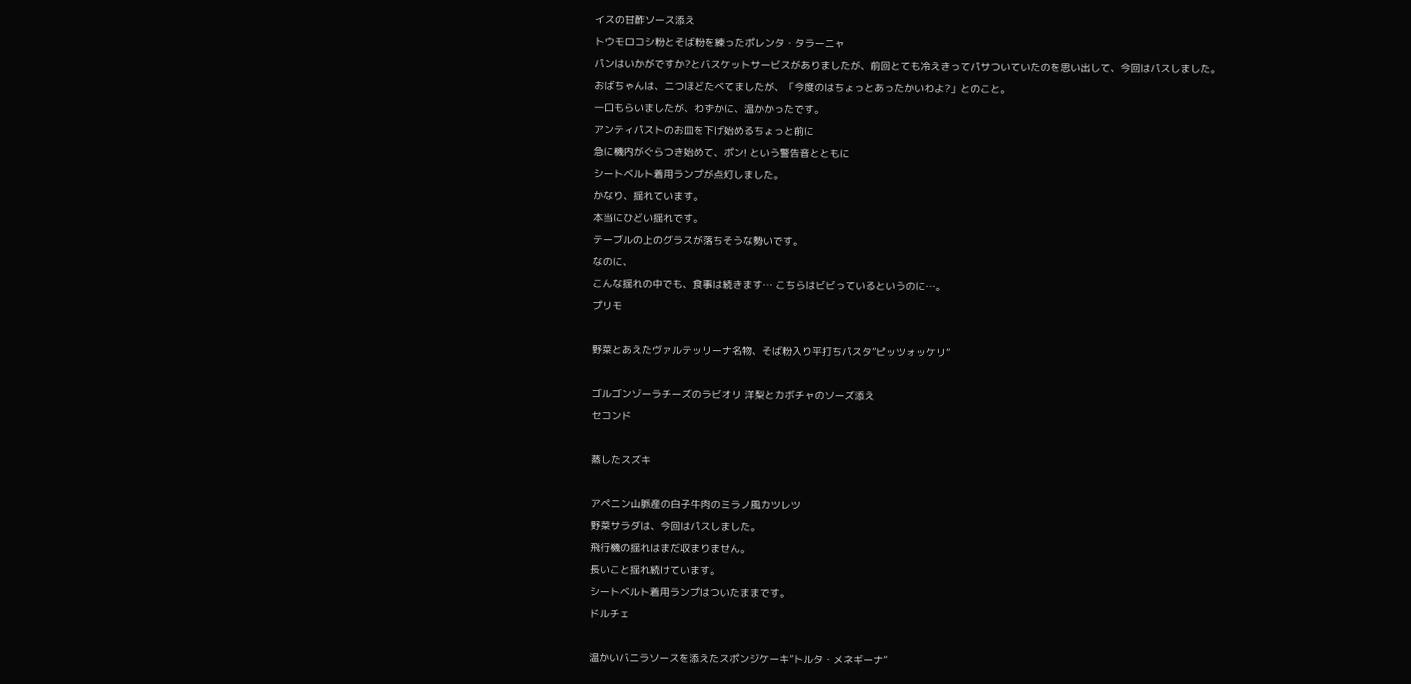イスの甘酢ソース添え
トウモロコシ粉とそば粉を練ったポレンタ・タラーニャ
パンはいかがですか?とバスケットサービスがありましたが、前回とても冷えきってパサついていたのを思い出して、今回はパスしました。
おばちゃんは、二つほどたべてましたが、「今度のはちょっとあったかいわよ?」とのこと。
一口もらいましたが、わずかに、温かかったです。
アンティパストのお皿を下げ始めるちょっと前に
急に機内がぐらつき始めて、ポン! という警告音とともに
シートベルト着用ランプが点灯しました。
かなり、揺れています。
本当にひどい揺れです。
テーブルの上のグラスが落ちそうな勢いです。
なのに、
こんな揺れの中でも、食事は続きます… こちらはビビっているというのに…。
プリモ

野菜とあえたヴァルテッリーナ名物、そば粉入り平打ちパスタ”ピッツォッケリ”

ゴルゴンゾーラチーズのラビオリ 洋梨とカボチャのソーズ添え
セコンド

蒸したスズキ

アペニン山脈産の白子牛肉のミラノ風カツレツ
野菜サラダは、今回はパスしました。
飛行機の揺れはまだ収まりません。
長いこと揺れ続けています。
シートベルト着用ランプはついたままです。
ドルチェ

温かいバニラソースを添えたスポンジケーキ”トルタ・メネギーナ”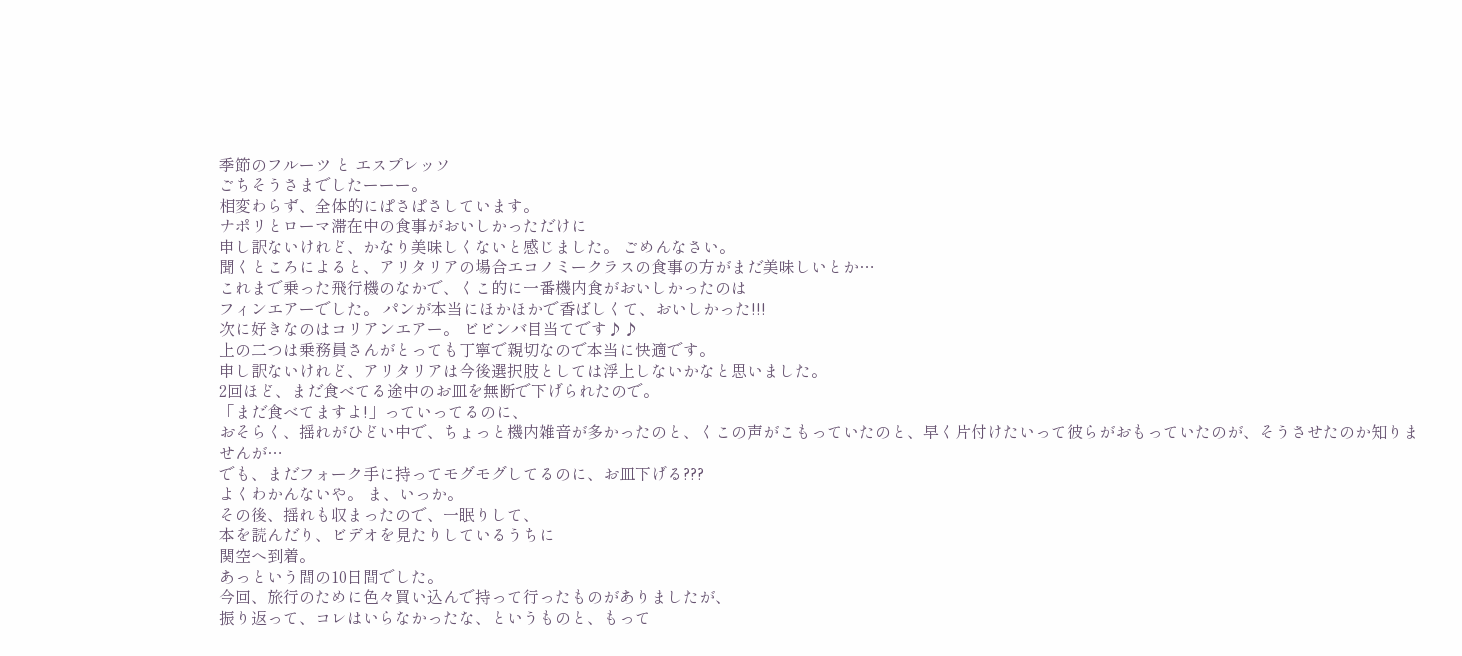季節のフルーツ と エスプレッソ
ごちそうさまでしたーーー。
相変わらず、全体的にぱさぱさしています。
ナポリとローマ滞在中の食事がおいしかっただけに
申し訳ないけれど、かなり美味しくないと感じました。 ごめんなさい。
聞くところによると、アリタリアの場合エコノミークラスの食事の方がまだ美味しいとか…
これまで乗った飛行機のなかで、くこ的に一番機内食がおいしかったのは
フィンエアーでした。 パンが本当にほかほかで香ばしくて、おいしかった!!!
次に好きなのはコリアンエアー。 ビビンバ目当てです♪♪
上の二つは乗務員さんがとっても丁寧で親切なので本当に快適です。
申し訳ないけれど、アリタリアは今後選択肢としては浮上しないかなと思いました。
2回ほど、まだ食べてる途中のお皿を無断で下げられたので。
「まだ食べてますよ!」っていってるのに、
おそらく、揺れがひどい中で、ちょっと機内雑音が多かったのと、くこの声がこもっていたのと、早く片付けたいって彼らがおもっていたのが、そうさせたのか知りませんが…
でも、まだフォーク手に持ってモグモグしてるのに、お皿下げる???
よくわかんないや。 ま、いっか。
その後、揺れも収まったので、一眠りして、
本を読んだり、ビデオを見たりしているうちに
関空へ到着。
あっという間の10日間でした。
今回、旅行のために色々買い込んで持って行ったものがありましたが、
振り返って、コレはいらなかったな、というものと、もって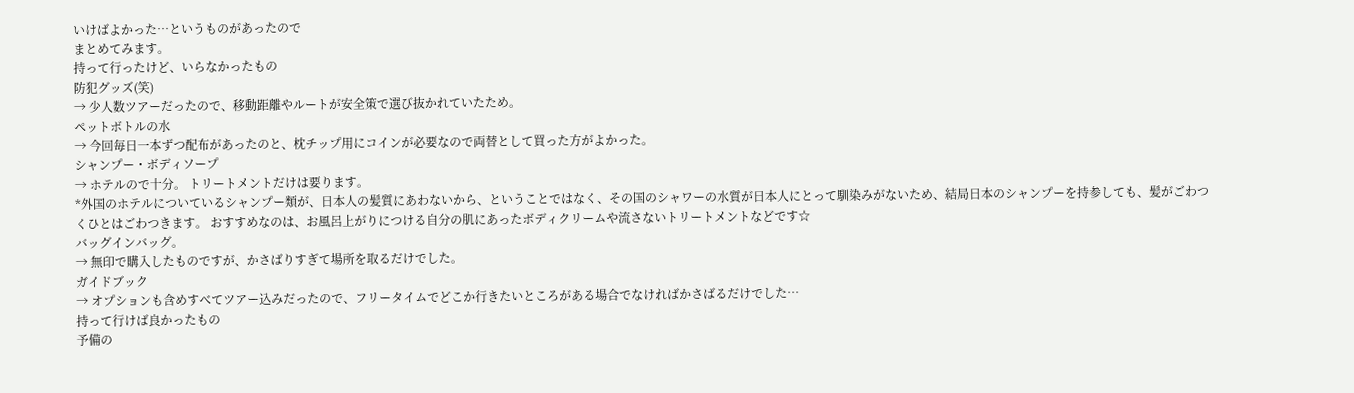いけばよかった…というものがあったので
まとめてみます。
持って行ったけど、いらなかったもの
防犯グッズ(笑)
→ 少人数ツアーだったので、移動距離やルートが安全策で選び抜かれていたため。
ペットボトルの水
→ 今回毎日一本ずつ配布があったのと、枕チップ用にコインが必要なので両替として買った方がよかった。
シャンプー・ボディソープ
→ ホテルので十分。 トリートメントだけは要ります。
*外国のホテルについているシャンプー類が、日本人の髪質にあわないから、ということではなく、その国のシャワーの水質が日本人にとって馴染みがないため、結局日本のシャンプーを持参しても、髪がごわつくひとはごわつきます。 おすすめなのは、お風呂上がりにつける自分の肌にあったボディクリームや流さないトリートメントなどです☆
バッグインバッグ。
→ 無印で購入したものですが、かさばりすぎて場所を取るだけでした。
ガイドブック
→ オプションも含めすべてツアー込みだったので、フリータイムでどこか行きたいところがある場合でなければかさばるだけでした…
持って行けば良かったもの
予備の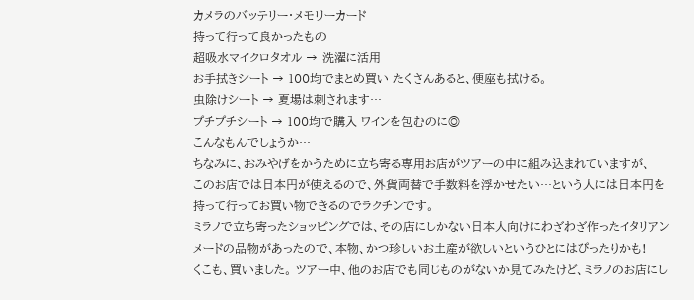カメラのバッテリー・メモリーカード
持って行って良かったもの
超吸水マイクロタオル → 洗濯に活用
お手拭きシート → 100均でまとめ買い たくさんあると、便座も拭ける。
虫除けシート → 夏場は刺されます…
プチプチシート → 100均で購入 ワインを包むのに◎
こんなもんでしょうか…
ちなみに、おみやげをかうために立ち寄る専用お店がツアーの中に組み込まれていますが、
このお店では日本円が使えるので、外貨両替で手数料を浮かせたい…という人には日本円を持って行ってお買い物できるのでラクチンです。
ミラノで立ち寄ったショッピングでは、その店にしかない日本人向けにわざわざ作ったイタリアンメードの品物があったので、本物、かつ珍しいお土産が欲しいというひとにはぴったりかも!
くこも、買いました。 ツアー中、他のお店でも同じものがないか見てみたけど、ミラノのお店にし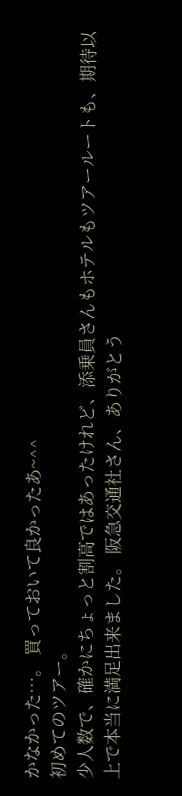かなかった…。 買っておいて良かったあ~^^
初めてのツアー。
少人数で、確かにちょっと割高ではあったけれど、添乗員さんもホテルもツアールートも、期待以上で本当に満足出来ました。 阪急交通社さん、ありがとう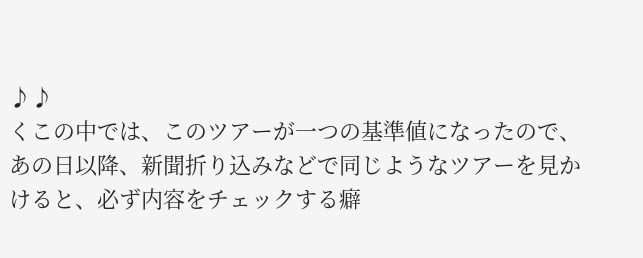♪♪
くこの中では、このツアーが一つの基準値になったので、あの日以降、新聞折り込みなどで同じようなツアーを見かけると、必ず内容をチェックする癖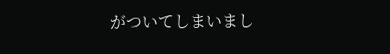がついてしまいまし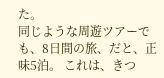た。
同じような周遊ツアーでも、8日間の旅、だと、正味5泊。 これは、きつ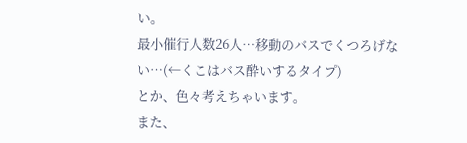い。
最小催行人数26人…移動のバスでくつろげない…(←くこはバス酔いするタイプ)
とか、色々考えちゃいます。
また、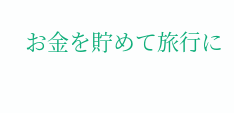お金を貯めて旅行に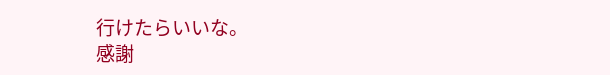行けたらいいな。
感謝